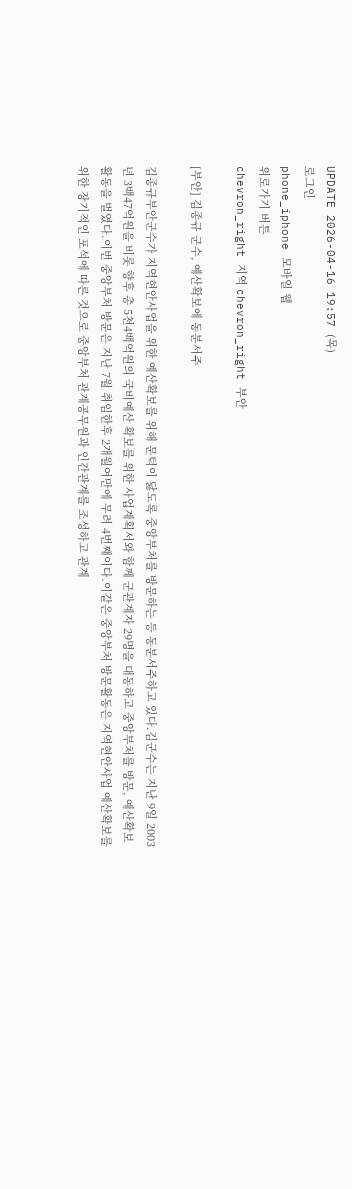UPDATE 2026-04-16 19:57 (목)
로그인
phone_iphone 모바일 웹
위로가기 버튼
chevron_right 지역 chevron_right 부안

[부안] 김종규 군수, 예산확보에 동분서주

김종규부안군수가 지역현안사업을 위한 예산확보를 위해 문턱이 닳도록 중앙부처를 방문하는 등 동분서주하고 있다.김군수는 지난 9일 2003년 3백47억원을 비롯 향후 총 5천4백억원의 국비예산 확보를 위한 사업계획서와 함께 군관계자 29명을 대동하고 중앙부처를 방문, 예산확보활동을 벌였다.이번 중앙부처 방문은 지난 7월 취임한후 2개월여만에 무려 4번째이다.이같은 중앙부처 방문활동은 지역현안사업 예산확보를 위한 장기적인 포석에 따른 것으로 중앙부처 관계공무원과 인간관계를 조성하고 관계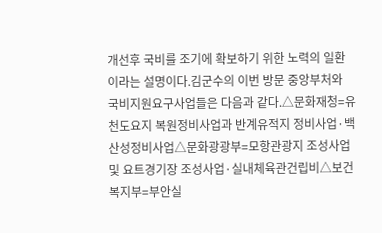개선후 국비를 조기에 확보하기 위한 노력의 일환이라는 설명이다.김군수의 이번 방문 중앙부처와 국비지원요구사업들은 다음과 같다.△문화재청=유천도요지 복원정비사업과 반계유적지 정비사업·백산성정비사업△문화광광부=모항관광지 조성사업및 요트경기장 조성사업·실내체육관건립비△보건복지부=부안실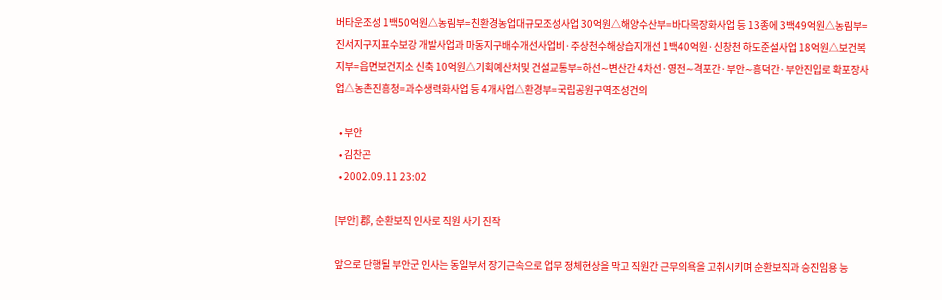버타운조성 1백50억원△농림부=친환경농업대규모조성사업 30억원△해양수산부=바다목장화사업 등 13종에 3백49억원△농림부=진서지구지표수보강 개발사업과 마동지구배수개선사업비·주상천수해상습지개선 1백40억원·신창천 하도준설사업 18억원△보건복지부=읍면보건지소 신축 10억원△기획예산처및 건설교통부=하선∼변산간 4차선·영전∼격포간·부안∼흥덕간·부안진입로 확포장사업△농촌진흥청=과수생력화사업 등 4개사업△환경부=국립공원구역조성건의

  • 부안
  • 김찬곤
  • 2002.09.11 23:02

[부안] 郡, 순환보직 인사로 직원 사기 진작

앞으로 단행될 부안군 인사는 동일부서 장기근속으로 업무 정체현상을 막고 직원간 근무의욕을 고취시키며 순환보직과 승진임용 능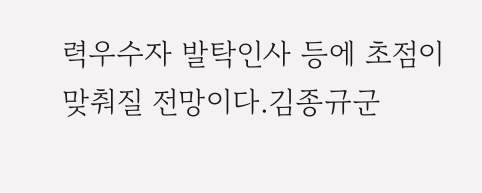력우수자 발탁인사 등에 초점이 맞춰질 전망이다.김종규군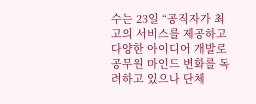수는 23일 “공직자가 최고의 서비스를 제공하고 다양한 아이디어 개발로 공무원 마인드 변화를 독려하고 있으나 단체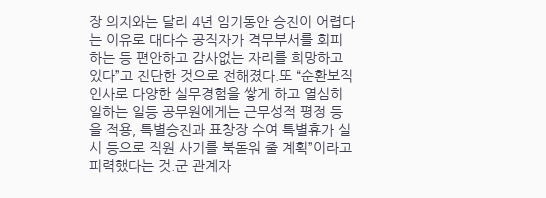장 의지와는 달리 4년 임기동안 승진이 어렵다는 이유로 대다수 공직자가 격무부서를 회피하는 등 편안하고 감사없는 자리를 희망하고 있다”고 진단한 것으로 전해졌다.또 “순환보직 인사로 다양한 실무경험을 쌓게 하고 열심히 일하는 일등 공무원에게는 근무성적 평정 등을 적용, 특별승진과 표창장 수여 특별휴가 실시 등으로 직원 사기를 북돋워 줄 계획”이라고 피력했다는 것.군 관계자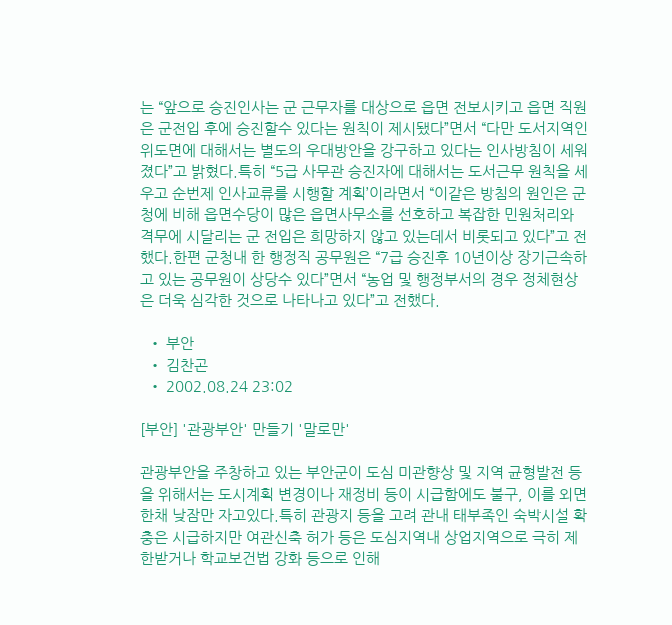는 “앞으로 승진인사는 군 근무자를 대상으로 읍면 전보시키고 읍면 직원은 군전입 후에 승진할수 있다는 원칙이 제시됐다”면서 “다만 도서지역인 위도면에 대해서는 별도의 우대방안을 강구하고 있다는 인사방침이 세워졌다”고 밝혔다.특히 “5급 사무관 승진자에 대해서는 도서근무 원칙을 세우고 순번제 인사교류를 시행할 계획’이라면서 “이같은 방침의 원인은 군청에 비해 읍면수당이 많은 읍면사무소를 선호하고 복잡한 민원처리와 격무에 시달리는 군 전입은 희망하지 않고 있는데서 비롯되고 있다”고 전했다.한편 군청내 한 행정직 공무원은 “7급 승진후 10년이상 장기근속하고 있는 공무원이 상당수 있다”면서 “농업 및 행정부서의 경우 정체현상은 더욱 심각한 것으로 나타나고 있다”고 전했다.

  • 부안
  • 김찬곤
  • 2002.08.24 23:02

[부안] '관광부안' 만들기 '말로만'

관광부안을 주창하고 있는 부안군이 도심 미관향상 및 지역 균형발전 등을 위해서는 도시계획 변경이나 재정비 등이 시급함에도 불구, 이를 외면한채 낮잠만 자고있다.특히 관광지 등을 고려 관내 태부족인 숙박시설 확충은 시급하지만 여관신축 허가 등은 도심지역내 상업지역으로 극히 제한받거나 학교보건법 강화 등으로 인해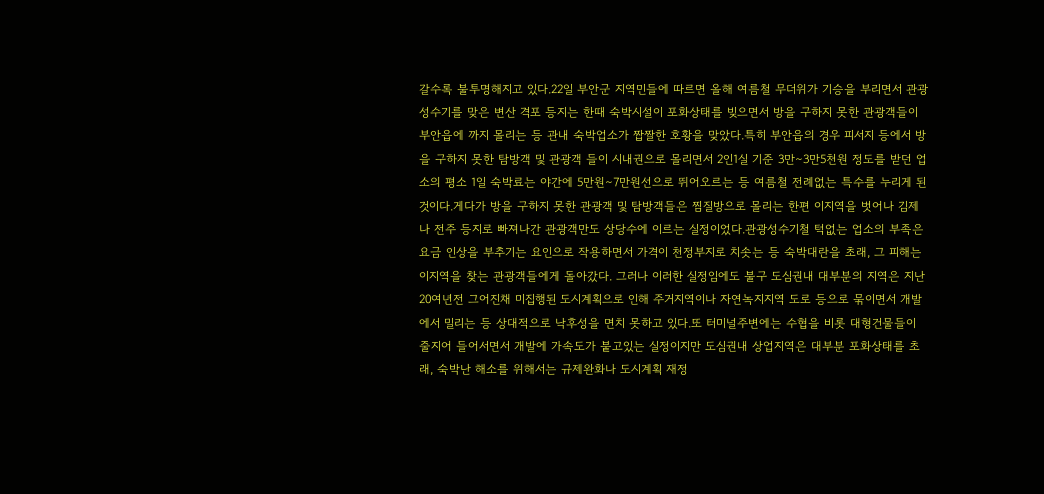갈수록 불투명해지고 있다.22일 부안군 지역민들에 따르면 올해 여름철 무더위가 기승을 부리면서 관광성수기를 맞은 변산 격포 등지는 한때 숙박시설이 포화상태를 빚으면서 방을 구하지 못한 관광객들이 부안읍에 까지 몰리는 등 관내 숙박업소가 짭짤한 호황을 맞았다.특히 부안읍의 경우 피서지 등에서 방을 구하지 못한 탐방객 및 관광객 들이 시내권으로 몰리면서 2인1실 기준 3만∼3만5천원 정도를 받던 업소의 평소 1일 숙박료는 야간에 5만원∼7만원선으로 뛰어오르는 등 여름철 전례없는 특수를 누리게 된 것이다.게다가 방을 구하지 못한 관광객 및 탐방객들은 찜질방으로 몰리는 한편 이지역을 벗어나 김제나 전주 등지로 빠져나간 관광객만도 상당수에 이르는 실정이었다.관광성수기철 턱없는 업소의 부족은 요금 인상을 부추기는 요인으로 작용하면서 가격이 천정부지로 치솟는 등 숙박대란을 초래, 그 피해는 이지역을 찾는 관광객들에게 돌아갔다. 그러나 이러한 실정임에도 불구 도심권내 대부분의 지역은 지난 20여년전 그어진채 미집행된 도시계획으로 인해 주거지역이나 자연녹지지역 도로 등으로 묶이면서 개발에서 밀리는 등 상대적으로 낙후성을 면치 못하고 있다.또 터미널주변에는 수협을 비롯 대형건물들이 줄지어 들어서면서 개발에 가속도가 붙고있는 실정이지만 도심권내 상업지역은 대부분 포화상태를 초래, 숙박난 해소를 위해서는 규제완화나 도시계획 재정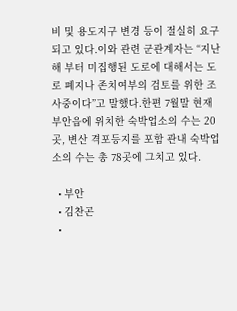비 및 용도지구 변경 등이 절실히 요구되고 있다.이와 관련 군관계자는 “지난해 부터 미집행된 도로에 대해서는 도로 폐지나 존치여부의 검토를 위한 조사중이다”고 말했다.한편 7월말 현재 부안읍에 위치한 숙박업소의 수는 20곳, 변산 격포등지를 포함 관내 숙박업소의 수는 총 78곳에 그치고 있다.

  • 부안
  • 김찬곤
  •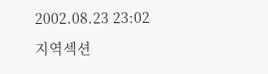2002.08.23 23:02
지역섹션